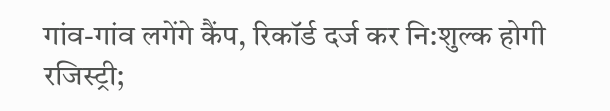गांव-गांव लगेंगे कैंप, रिकॉर्ड दर्ज कर नि:शुल्क होगी रजिस्ट्री;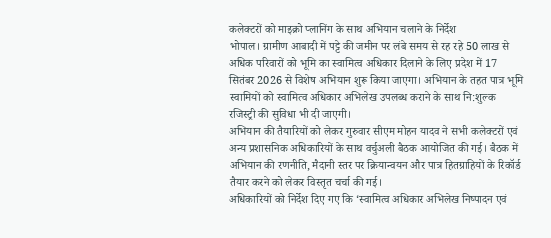कलेक्टरों को माइक्रो प्लानिंग के साथ अभियान चलाने के निर्देश
भोपाल। ग्रामीण आबादी में पट्टे की जमीन पर लंबे समय से रह रहे 50 लाख से अधिक परिवारों को भूमि का स्वामित्व अधिकार दिलाने के लिए प्रदेश में 17 सितंबर 2026 से विशेष अभियान शुरू किया जाएगा। अभियान के तहत पात्र भूमि स्वामियों को स्वामित्व अधिकार अभिलेख उपलब्ध कराने के साथ नि:शुल्क रजिस्ट्री की सुविधा भी दी जाएगी।
अभियान की तैयारियों को लेकर गुरुवार सीएम मोहन यादव ने सभी कलेक्टरों एवं अन्य प्रशासनिक अधिकारियों के साथ वर्चुअली बैठक आयोजित की गई। बैठक में अभियान की रणनीति, मैदानी स्तर पर क्रियान्वयन और पात्र हितग्राहियों के रिकॉर्ड तैयार करने को लेकर विस्तृत चर्चा की गई।
अधिकारियों को निर्देश दिए गए कि ‘स्वामित्व अधिकार अभिलेख निष्पादन एवं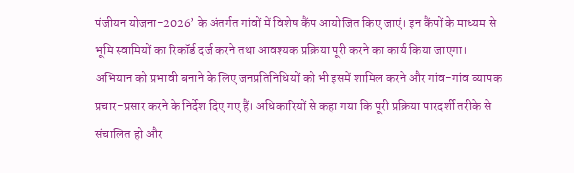पंजीयन योजना-2026’ के अंतर्गत गांवों में विशेष कैंप आयोजित किए जाएं। इन कैंपों के माध्यम से भूमि स्वामियों का रिकॉर्ड दर्ज करने तथा आवश्यक प्रक्रिया पूरी करने का कार्य किया जाएगा।
अभियान को प्रभावी बनाने के लिए जनप्रतिनिधियों को भी इसमें शामिल करने और गांव-गांव व्यापक प्रचार-प्रसार करने के निर्देश दिए गए हैं। अधिकारियों से कहा गया कि पूरी प्रक्रिया पारदर्शी तरीके से संचालित हो और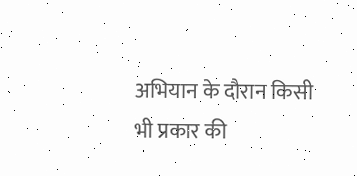अभियान के दौरान किसी भी प्रकार की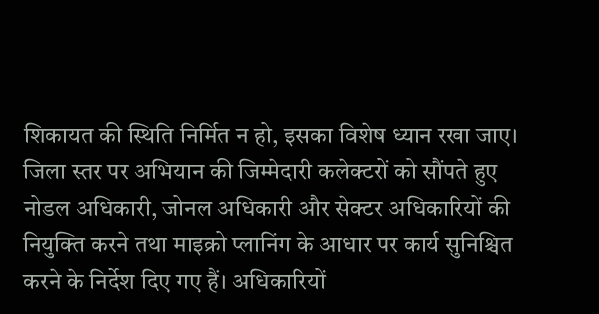शिकायत की स्थिति निर्मित न हो, इसका विशेष ध्यान रखा जाए।
जिला स्तर पर अभियान की जिम्मेदारी कलेक्टरों को सौंपते हुए नोडल अधिकारी, जोनल अधिकारी और सेक्टर अधिकारियों की नियुक्ति करने तथा माइक्रो प्लानिंग के आधार पर कार्य सुनिश्चित करने के निर्देश दिए गए हैं। अधिकारियों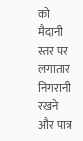को मैदानी स्तर पर लगातार निगरानी रखने और पात्र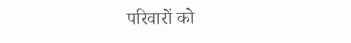परिवारों को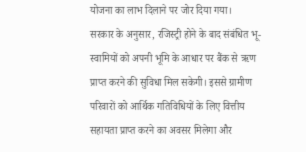योजना का लाभ दिलाने पर जोर दिया गया।
सरकार के अनुसार, रजिस्ट्री होने के बाद संबंधित भू-स्वामियों को अपनी भूमि के आधार पर बैंक से ऋण प्राप्त करने की सुविधा मिल सकेगी। इससे ग्रामीण परिवारों को आर्थिक गतिविधियों के लिए वित्तीय सहायता प्राप्त करने का अवसर मिलेगा और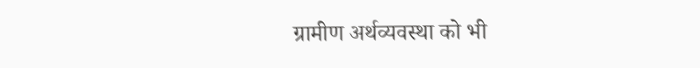ग्रामीण अर्थव्यवस्था को भी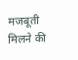मजबूती मिलने की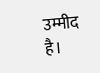उम्मीद है।